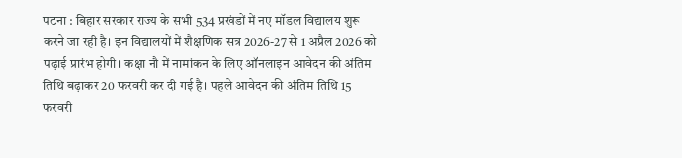पटना : बिहार सरकार राज्य के सभी 534 प्रखंडों में नए मॉडल विद्यालय शुरू करने जा रही है। इन विद्यालयों में शैक्षणिक सत्र 2026-27 से 1 अप्रैल 2026 को पढ़ाई प्रारंभ होगी। कक्षा नौ में नामांकन के लिए ऑनलाइन आवेदन की अंतिम तिथि बढ़ाकर 20 फरवरी कर दी गई है। पहले आवेदन की अंतिम तिथि 15 फरवरी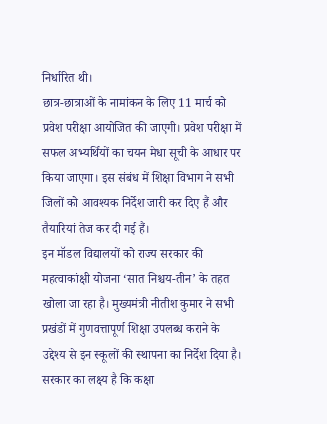निर्धारित थी।
छात्र-छात्राओं के नामांकन के लिए 11 मार्च को प्रवेश परीक्षा आयोजित की जाएगी। प्रवेश परीक्षा में सफल अभ्यर्थियों का चयन मेधा सूची के आधार पर किया जाएगा। इस संबंध में शिक्षा विभाग ने सभी जिलों को आवश्यक निर्देश जारी कर दिए हैं और तैयारियां तेज कर दी गई हैं।
इन मॉडल विद्यालयों को राज्य सरकार की महत्वाकांक्षी योजना ‘सात निश्चय-तीन’ के तहत खोला जा रहा है। मुख्यमंत्री नीतीश कुमार ने सभी प्रखंडों में गुणवत्तापूर्ण शिक्षा उपलब्ध कराने के उद्देश्य से इन स्कूलों की स्थापना का निर्देश दिया है। सरकार का लक्ष्य है कि कक्षा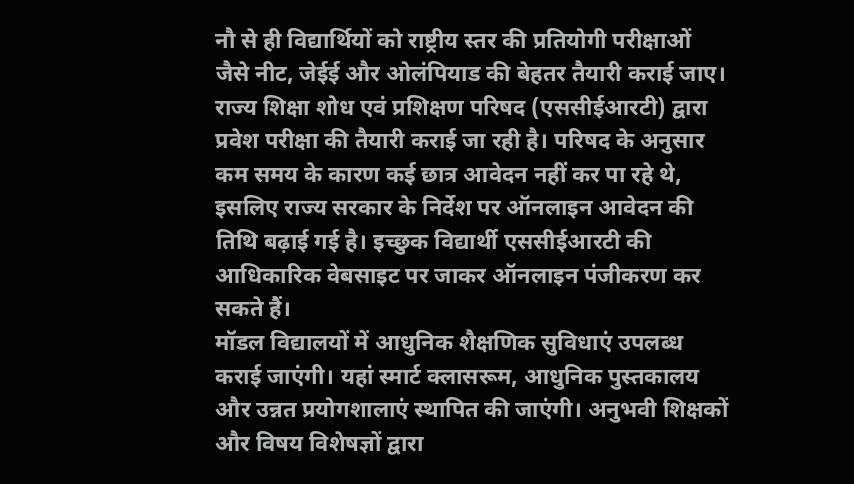नौ से ही विद्यार्थियों को राष्ट्रीय स्तर की प्रतियोगी परीक्षाओं जैसे नीट, जेईई और ओलंपियाड की बेहतर तैयारी कराई जाए।
राज्य शिक्षा शोध एवं प्रशिक्षण परिषद (एससीईआरटी) द्वारा प्रवेश परीक्षा की तैयारी कराई जा रही है। परिषद के अनुसार कम समय के कारण कई छात्र आवेदन नहीं कर पा रहे थे, इसलिए राज्य सरकार के निर्देश पर ऑनलाइन आवेदन की तिथि बढ़ाई गई है। इच्छुक विद्यार्थी एससीईआरटी की आधिकारिक वेबसाइट पर जाकर ऑनलाइन पंजीकरण कर सकते हैं।
मॉडल विद्यालयों में आधुनिक शैक्षणिक सुविधाएं उपलब्ध कराई जाएंगी। यहां स्मार्ट क्लासरूम, आधुनिक पुस्तकालय और उन्नत प्रयोगशालाएं स्थापित की जाएंगी। अनुभवी शिक्षकों और विषय विशेषज्ञों द्वारा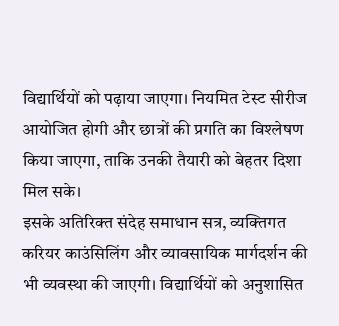विद्यार्थियों को पढ़ाया जाएगा। नियमित टेस्ट सीरीज आयोजित होगी और छात्रों की प्रगति का विश्लेषण किया जाएगा, ताकि उनकी तैयारी को बेहतर दिशा मिल सके।
इसके अतिरिक्त संदेह समाधान सत्र, व्यक्तिगत करियर काउंसिलिंग और व्यावसायिक मार्गदर्शन की भी व्यवस्था की जाएगी। विद्यार्थियों को अनुशासित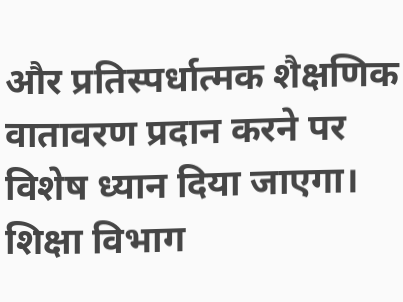और प्रतिस्पर्धात्मक शैक्षणिक वातावरण प्रदान करने पर विशेष ध्यान दिया जाएगा।
शिक्षा विभाग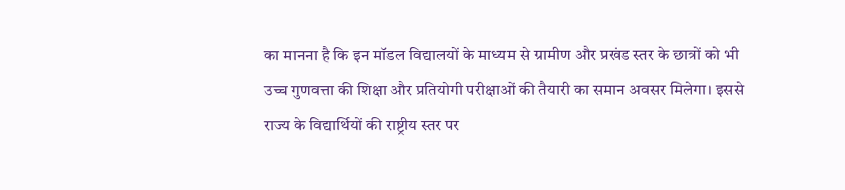का मानना है कि इन मॉडल विद्यालयों के माध्यम से ग्रामीण और प्रखंड स्तर के छात्रों को भी उच्च गुणवत्ता की शिक्षा और प्रतियोगी परीक्षाओं की तैयारी का समान अवसर मिलेगा। इससे राज्य के विद्यार्थियों की राष्ट्रीय स्तर पर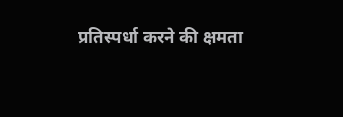प्रतिस्पर्धा करने की क्षमता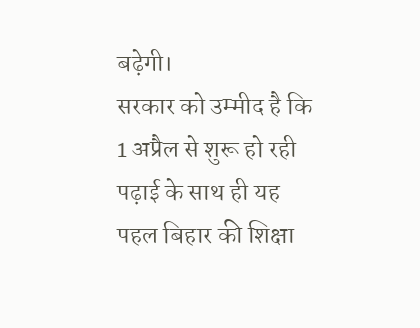बढ़ेगी।
सरकार को उम्मीद है कि 1 अप्रैल से शुरू हो रही पढ़ाई के साथ ही यह पहल बिहार की शिक्षा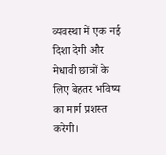व्यवस्था में एक नई दिशा देगी और मेधावी छात्रों के लिए बेहतर भविष्य का मार्ग प्रशस्त करेगी।